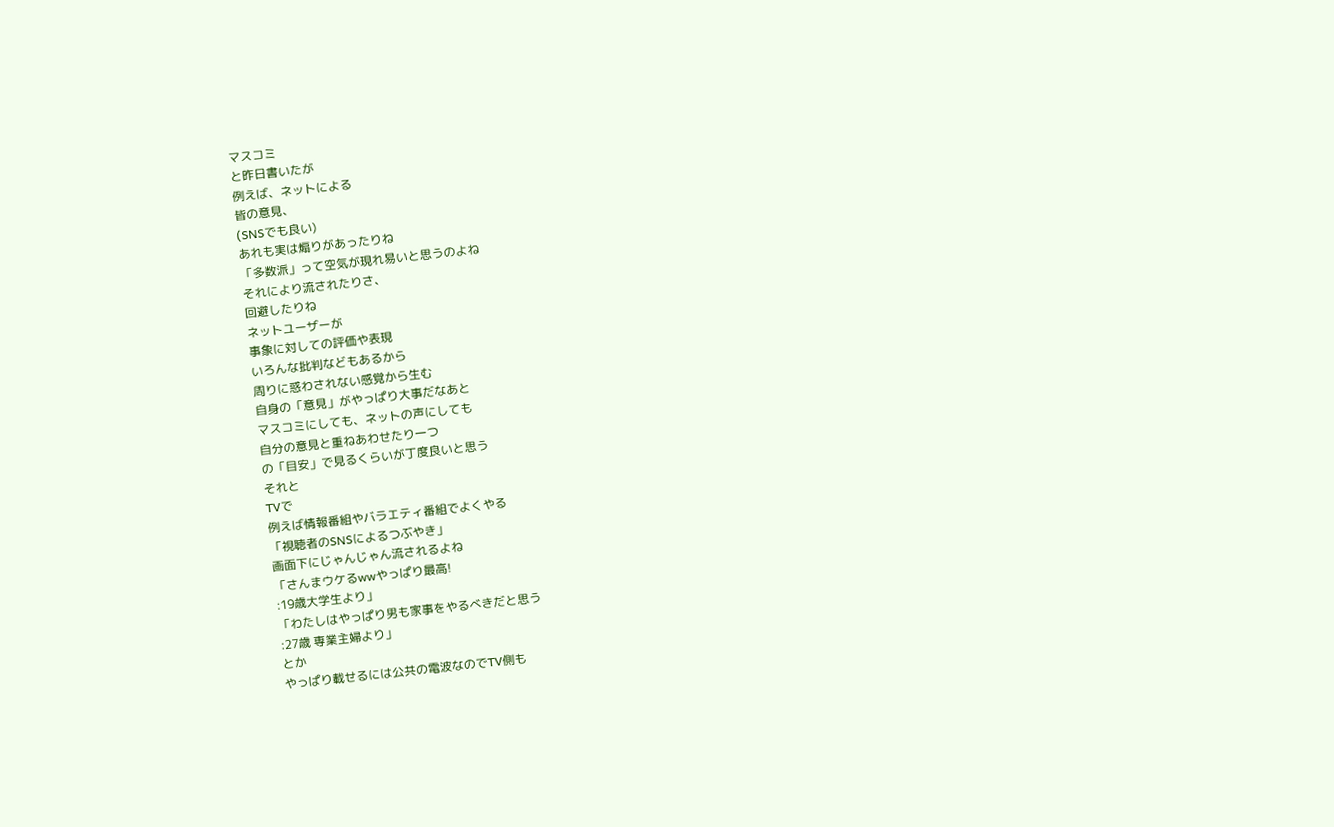マスコミ
と昨日書いたが
例えば、ネットによる
皆の意見、
(SNSでも良い)
あれも実は煽りがあったりね
「多数派」って空気が現れ易いと思うのよね
それにより流されたりさ、
回避したりね
ネットユーザーが
事象に対しての評価や表現
いろんな批判などもあるから
周りに惑わされない感覚から生む
自身の「意見」がやっぱり大事だなあと
マスコミにしても、ネットの声にしても
自分の意見と重ねあわせたり一つ
の「目安」で見るくらいが丁度良いと思う
それと
TVで
例えば情報番組やバラエティ番組でよくやる
「視聴者のSNSによるつぶやき」
画面下にじゃんじゃん流されるよね
「さんまウケるwwやっぱり最高!
:19歳大学生より」
「わたしはやっぱり男も家事をやるべきだと思う
:27歳 専業主婦より」
とか
やっぱり載せるには公共の電波なのでTV側も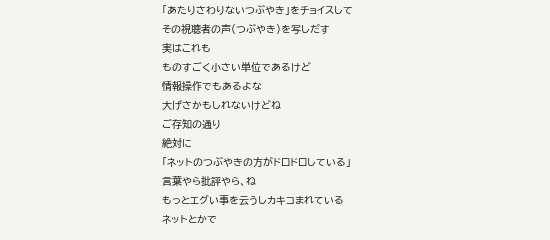「あたりさわりないつぶやき」をチョイスして
その視聴者の声(つぶやき)を写しだす
実はこれも
ものすごく小さい単位であるけど
情報操作でもあるよな
大げさかもしれないけどね
ご存知の通り
絶対に
「ネットのつぶやきの方がドロドロしている」
言葉やら批評やら、ね
もっとエグい事を云うしカキコまれている
ネットとかで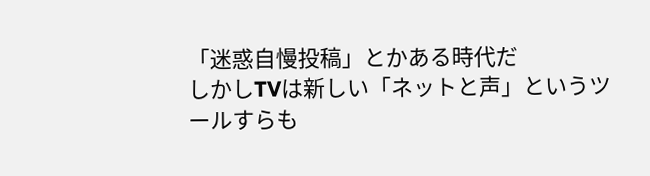「迷惑自慢投稿」とかある時代だ
しかしTVは新しい「ネットと声」というツールすらも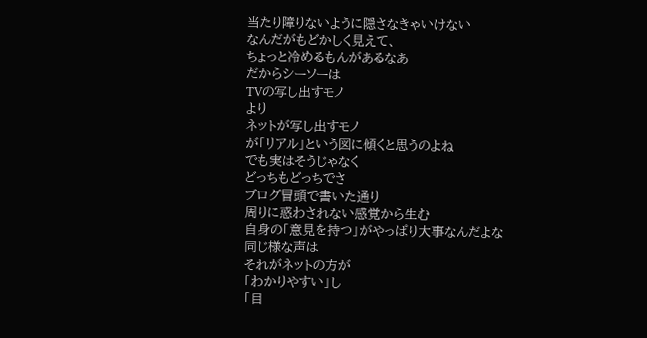当たり障りないように隠さなきゃいけない
なんだがもどかしく見えて、
ちょっと冷めるもんがあるなあ
だからシーソーは
TVの写し出すモノ
より
ネットが写し出すモノ
が「リアル」という図に傾くと思うのよね
でも実はそうじゃなく
どっちもどっちでさ
ブログ冒頭で書いた通り
周りに惑わされない感覚から生む
自身の「意見を持つ」がやっぱり大事なんだよな
同じ様な声は
それがネットの方が
「わかりやすい」し
「目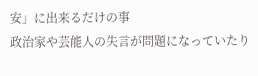安」に出来るだけの事
政治家や芸能人の失言が問題になっていたり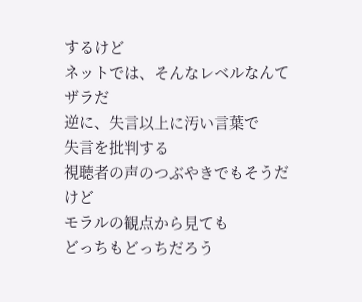するけど
ネットでは、そんなレベルなんてザラだ
逆に、失言以上に汚い言葉で
失言を批判する
視聴者の声のつぶやきでもそうだけど
モラルの観点から見ても
どっちもどっちだろう